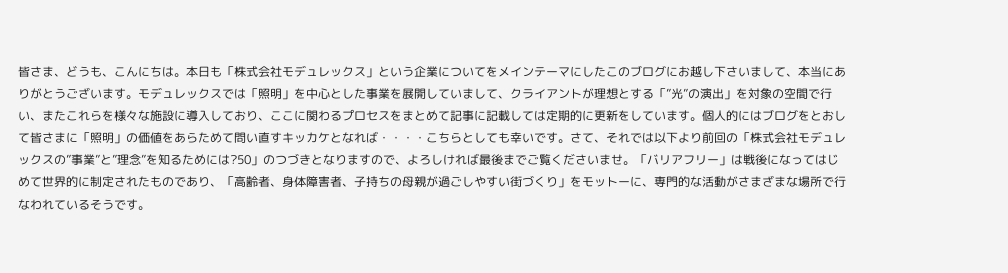皆さま、どうも、こんにちは。本日も「株式会社モデュレックス」という企業についてをメインテーマにしたこのブログにお越し下さいまして、本当にありがとうございます。モデュレックスでは「照明」を中心とした事業を展開していまして、クライアントが理想とする「”光”の演出」を対象の空間で行い、またこれらを様々な施設に導入しており、ここに関わるプロセスをまとめて記事に記載しては定期的に更新をしています。個人的にはブログをとおして皆さまに「照明」の価値をあらためて問い直すキッカケとなれば・・・・こちらとしても幸いです。さて、それでは以下より前回の「株式会社モデュレックスの”事業”と”理念”を知るためには?50」のつづきとなりますので、よろしければ最後までご覧くださいませ。「バリアフリー」は戦後になってはじめて世界的に制定されたものであり、「高齢者、身体障害者、子持ちの母親が過ごしやすい街づくり」をモットーに、専門的な活動がさまざまな場所で行なわれているそうです。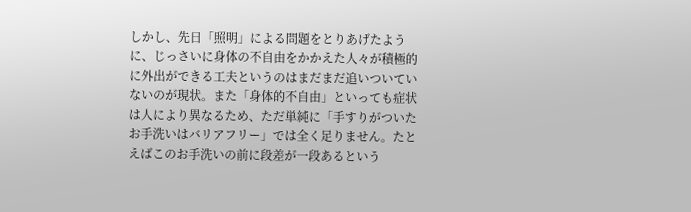しかし、先日「照明」による問題をとりあげたように、じっさいに身体の不自由をかかえた人々が積極的に外出ができる工夫というのはまだまだ追いついていないのが現状。また「身体的不自由」といっても症状は人により異なるため、ただ単純に「手すりがついたお手洗いはバリアフリー」では全く足りません。たとえばこのお手洗いの前に段差が一段あるという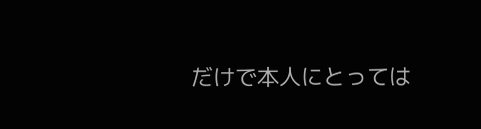だけで本人にとっては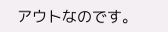アウトなのです。